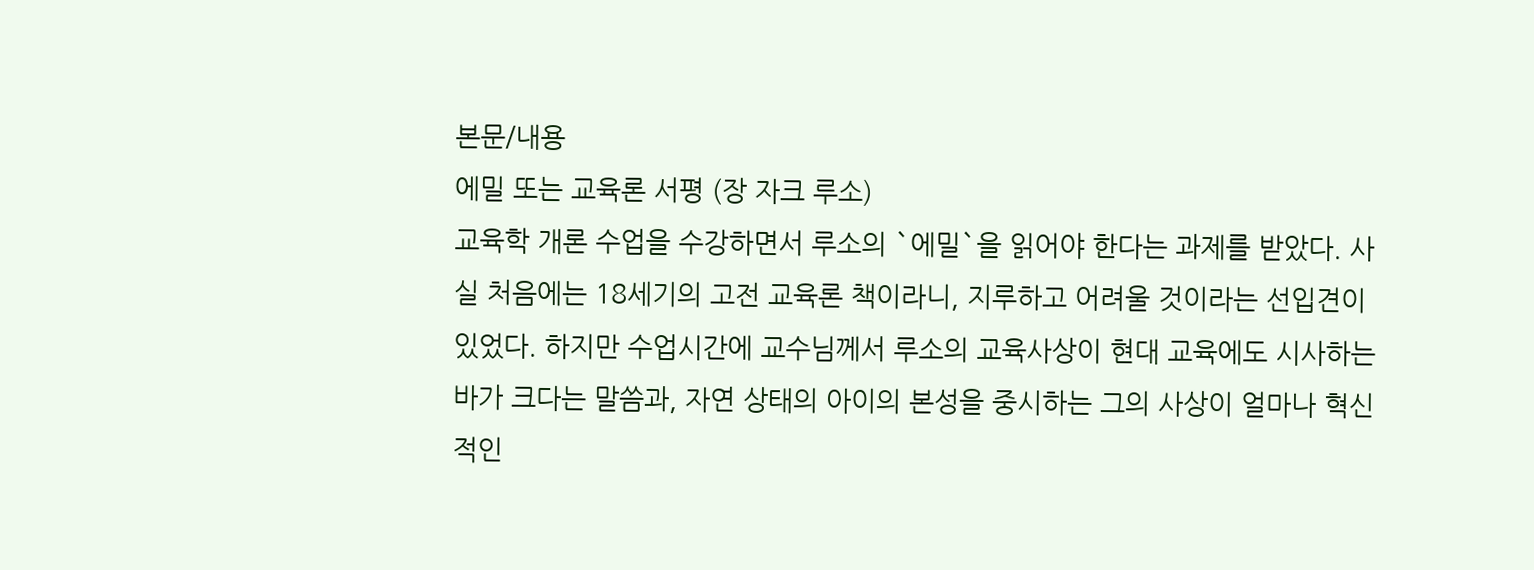본문/내용
에밀 또는 교육론 서평 (장 자크 루소)
교육학 개론 수업을 수강하면서 루소의 `에밀`을 읽어야 한다는 과제를 받았다. 사실 처음에는 18세기의 고전 교육론 책이라니, 지루하고 어려울 것이라는 선입견이 있었다. 하지만 수업시간에 교수님께서 루소의 교육사상이 현대 교육에도 시사하는 바가 크다는 말씀과, 자연 상태의 아이의 본성을 중시하는 그의 사상이 얼마나 혁신적인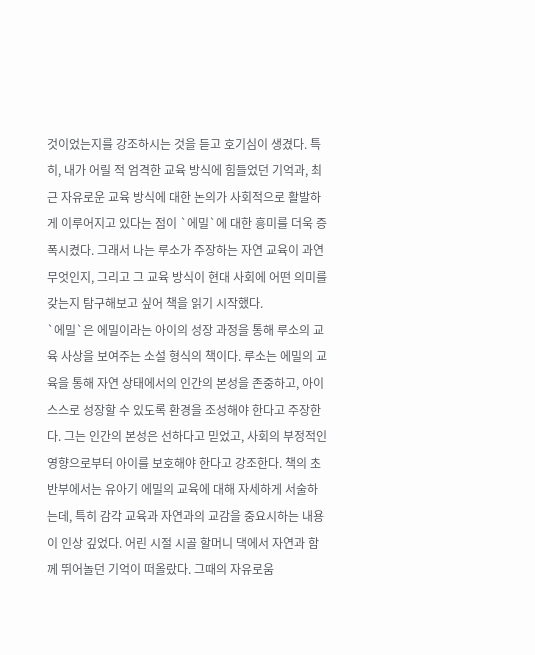것이었는지를 강조하시는 것을 듣고 호기심이 생겼다. 특히, 내가 어릴 적 엄격한 교육 방식에 힘들었던 기억과, 최근 자유로운 교육 방식에 대한 논의가 사회적으로 활발하게 이루어지고 있다는 점이 `에밀`에 대한 흥미를 더욱 증폭시켰다. 그래서 나는 루소가 주장하는 자연 교육이 과연 무엇인지, 그리고 그 교육 방식이 현대 사회에 어떤 의미를 갖는지 탐구해보고 싶어 책을 읽기 시작했다.
`에밀`은 에밀이라는 아이의 성장 과정을 통해 루소의 교육 사상을 보여주는 소설 형식의 책이다. 루소는 에밀의 교육을 통해 자연 상태에서의 인간의 본성을 존중하고, 아이 스스로 성장할 수 있도록 환경을 조성해야 한다고 주장한다. 그는 인간의 본성은 선하다고 믿었고, 사회의 부정적인 영향으로부터 아이를 보호해야 한다고 강조한다. 책의 초반부에서는 유아기 에밀의 교육에 대해 자세하게 서술하는데, 특히 감각 교육과 자연과의 교감을 중요시하는 내용이 인상 깊었다. 어린 시절 시골 할머니 댁에서 자연과 함께 뛰어놀던 기억이 떠올랐다. 그때의 자유로움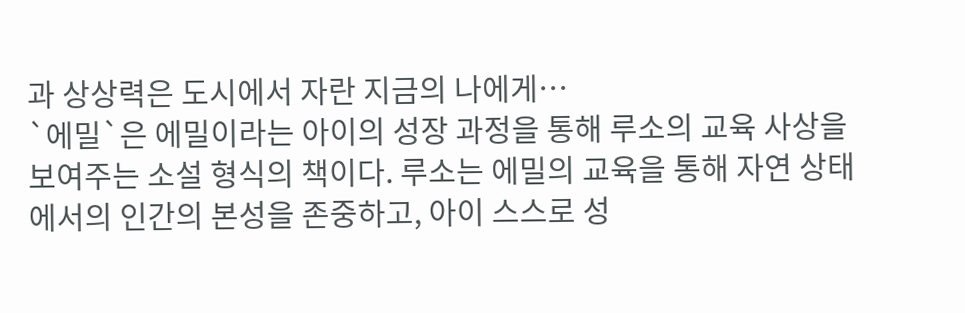과 상상력은 도시에서 자란 지금의 나에게…
`에밀`은 에밀이라는 아이의 성장 과정을 통해 루소의 교육 사상을 보여주는 소설 형식의 책이다. 루소는 에밀의 교육을 통해 자연 상태에서의 인간의 본성을 존중하고, 아이 스스로 성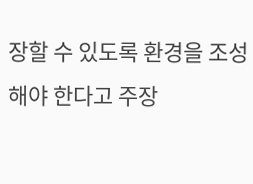장할 수 있도록 환경을 조성해야 한다고 주장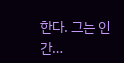한다. 그는 인간…